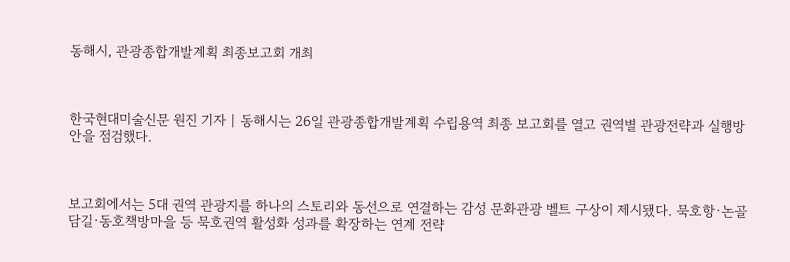동해시, 관광종합개발계획 최종보고회 개최



한국현대미술신문 원진 기자 | 동해시는 26일 관광종합개발계획 수립용역 최종 보고회를 열고 권역별 관광전략과 실행방안을 점검했다.



보고회에서는 5대 권역 관광지를 하나의 스토리와 동선으로 연결하는 감성 문화관광 벨트 구상이 제시됐다. 묵호항·논골담길·동호책방마을 등 묵호권역 활성화 성과를 확장하는 연계 전략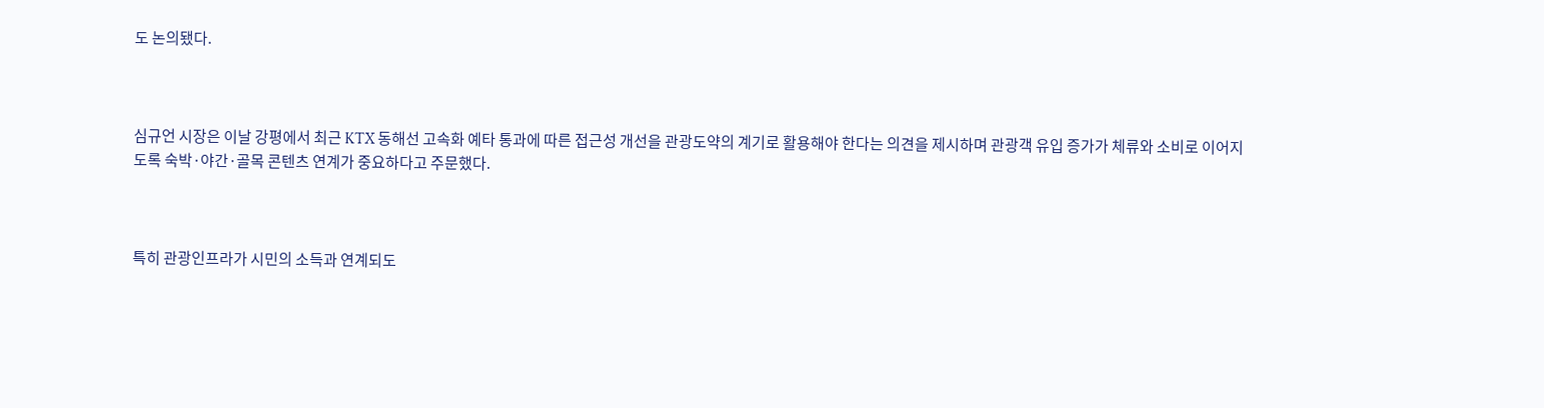도 논의됐다.



심규언 시장은 이날 강평에서 최근 KTX 동해선 고속화 예타 통과에 따른 접근성 개선을 관광도약의 계기로 활용해야 한다는 의견을 제시하며 관광객 유입 증가가 체류와 소비로 이어지도록 숙박·야간·골목 콘텐츠 연계가 중요하다고 주문했다.



특히 관광인프라가 시민의 소득과 연계되도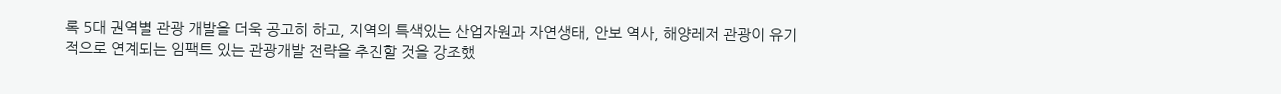록 5대 권역별 관광 개발을 더욱 공고히 하고, 지역의 특색있는 산업자원과 자연생태, 안보 역사, 해양레저 관광이 유기적으로 연계되는 임팩트 있는 관광개발 전략을 추진할 것을 강조했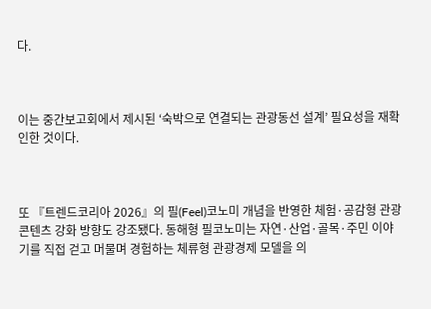다.



이는 중간보고회에서 제시된 ‘숙박으로 연결되는 관광동선 설계’ 필요성을 재확인한 것이다.



또 『트렌드코리아 2026』의 필(Feel)코노미 개념을 반영한 체험·공감형 관광콘텐츠 강화 방향도 강조됐다. 동해형 필코노미는 자연·산업·골목·주민 이야기를 직접 걷고 머물며 경험하는 체류형 관광경제 모델을 의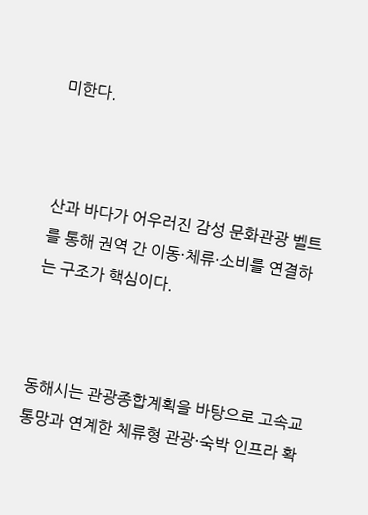미한다.



산과 바다가 어우러진 감성 문화관광 벨트를 통해 권역 간 이동·체류·소비를 연결하는 구조가 핵심이다.



동해시는 관광종합계획을 바탕으로 고속교통망과 연계한 체류형 관광·숙박 인프라 확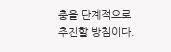충을 단계적으로 추진할 방침이다.